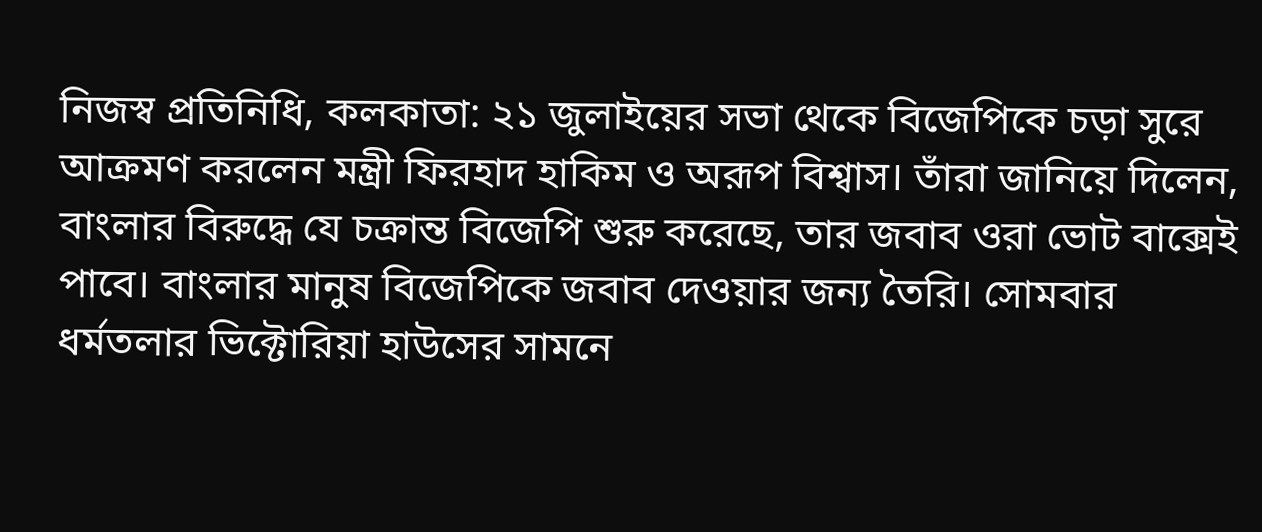নিজস্ব প্রতিনিধি, কলকাতা: ২১ জুলাইয়ের সভা থেকে বিজেপিকে চড়া সুরে আক্রমণ করলেন মন্ত্রী ফিরহাদ হাকিম ও অরূপ বিশ্বাস। তাঁরা জানিয়ে দিলেন, বাংলার বিরুদ্ধে যে চক্রান্ত বিজেপি শুরু করেছে, তার জবাব ওরা ভোট বাক্সেই পাবে। বাংলার মানুষ বিজেপিকে জবাব দেওয়ার জন্য তৈরি। সোমবার ধর্মতলার ভিক্টোরিয়া হাউসের সামনে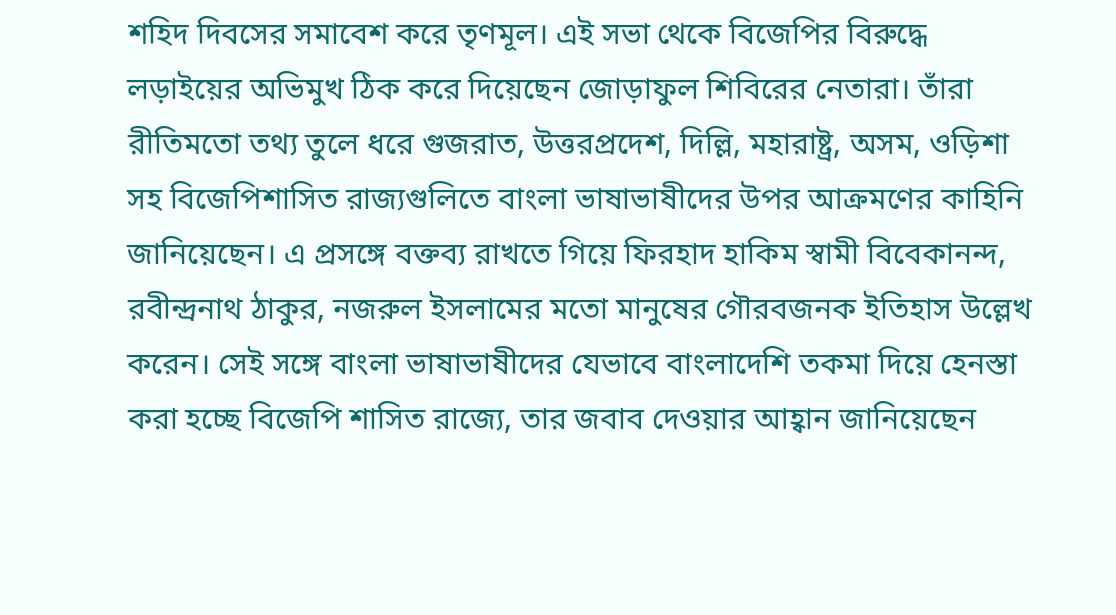শহিদ দিবসের সমাবেশ করে তৃণমূল। এই সভা থেকে বিজেপির বিরুদ্ধে লড়াইয়ের অভিমুখ ঠিক করে দিয়েছেন জোড়াফুল শিবিরের নেতারা। তাঁরা রীতিমতো তথ্য তুলে ধরে গুজরাত, উত্তরপ্রদেশ, দিল্লি, মহারাষ্ট্র, অসম, ওড়িশা সহ বিজেপিশাসিত রাজ্যগুলিতে বাংলা ভাষাভাষীদের উপর আক্রমণের কাহিনি জানিয়েছেন। এ প্রসঙ্গে বক্তব্য রাখতে গিয়ে ফিরহাদ হাকিম স্বামী বিবেকানন্দ, রবীন্দ্রনাথ ঠাকুর, নজরুল ইসলামের মতো মানুষের গৌরবজনক ইতিহাস উল্লেখ করেন। সেই সঙ্গে বাংলা ভাষাভাষীদের যেভাবে বাংলাদেশি তকমা দিয়ে হেনস্তা করা হচ্ছে বিজেপি শাসিত রাজ্যে, তার জবাব দেওয়ার আহ্বান জানিয়েছেন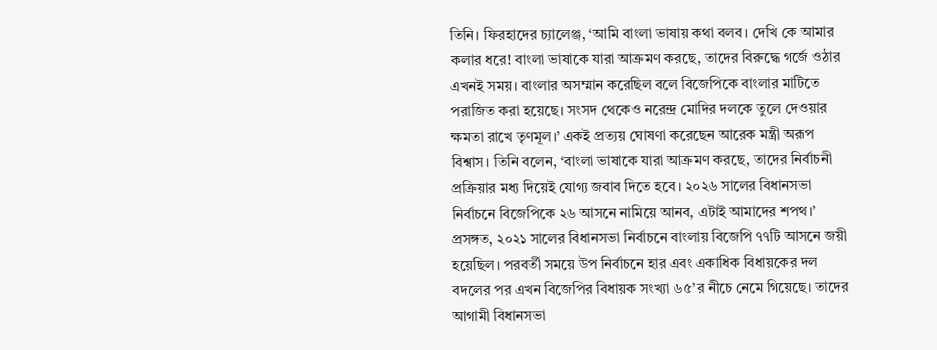তিনি। ফিরহাদের চ্যালেঞ্জ, ‘আমি বাংলা ভাষায় কথা বলব। দেখি কে আমার কলার ধরে! বাংলা ভাষাকে যারা আক্রমণ করছে, তাদের বিরুদ্ধে গর্জে ওঠার এখনই সময়। বাংলার অসম্মান করেছিল বলে বিজেপিকে বাংলার মাটিতে পরাজিত করা হয়েছে। সংসদ থেকেও নরেন্দ্র মোদির দলকে তুলে দেওয়ার ক্ষমতা রাখে তৃণমূল।’ একই প্রত্যয় ঘোষণা করেছেন আরেক মন্ত্রী অরূপ বিশ্বাস। তিনি বলেন, ‘বাংলা ভাষাকে যারা আক্রমণ করছে, তাদের নির্বাচনী প্রক্রিয়ার মধ্য দিয়েই যোগ্য জবাব দিতে হবে। ২০২৬ সালের বিধানসভা নির্বাচনে বিজেপিকে ২৬ আসনে নামিয়ে আনব, এটাই আমাদের শপথ।’
প্রসঙ্গত, ২০২১ সালের বিধানসভা নির্বাচনে বাংলায় বিজেপি ৭৭টি আসনে জয়ী হয়েছিল। পরবর্তী সময়ে উপ নির্বাচনে হার এবং একাধিক বিধায়কের দল বদলের পর এখন বিজেপির বিধায়ক সংখ্যা ৬৫’র নীচে নেমে গিয়েছে। তাদের আগামী বিধানসভা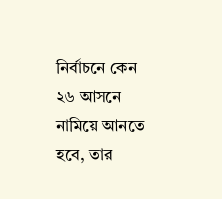নির্বাচনে কেন ২৬ আসনে নামিয়ে আনতে হবে, তার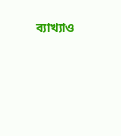ব্যাখ্যাও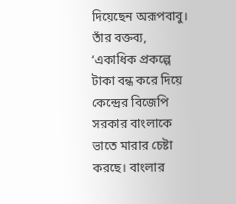দিয়েছেন অরূপবাবু। তাঁর বক্তব্য, ‘একাধিক প্রকল্পে টাকা বন্ধ করে দিয়ে কেন্দ্রের বিজেপি সরকার বাংলাকে ভাতে মারার চেষ্টা করছে। বাংলার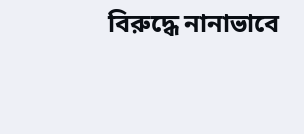বিরুদ্ধে নানাভাবে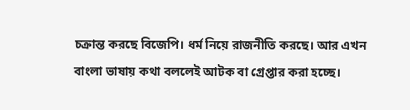চক্রান্ত করছে বিজেপি। ধর্ম নিয়ে রাজনীতি করছে। আর এখন বাংলা ভাষায় কথা বললেই আটক বা গ্রেপ্তার করা হচ্ছে।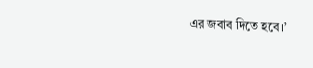এর জবাব দিতে হবে।’